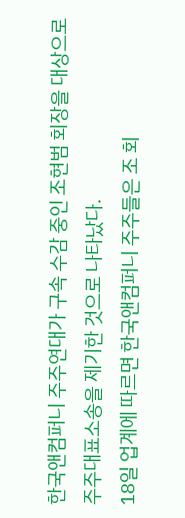한국앤컴퍼니 주주연대가 구속 수감 중인 조현범 회장을 대상으로 주주대표소송을 제기한 것으로 나타났다.
18일 업계에 따르면 한국앤컴퍼니 주주들은 조 회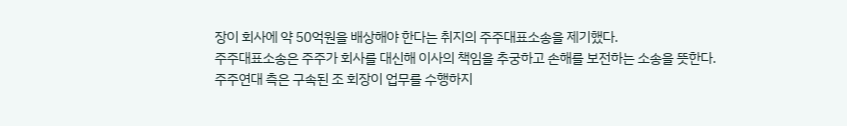장이 회사에 약 50억원을 배상해야 한다는 취지의 주주대표소송을 제기했다.
주주대표소송은 주주가 회사를 대신해 이사의 책임을 추궁하고 손해를 보전하는 소송을 뜻한다.
주주연대 측은 구속된 조 회장이 업무를 수행하지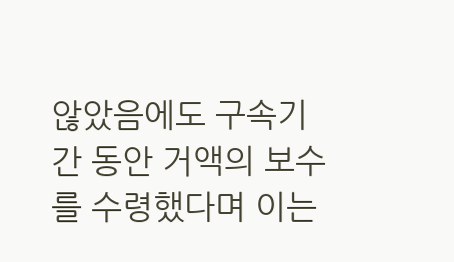않았음에도 구속기간 동안 거액의 보수를 수령했다며 이는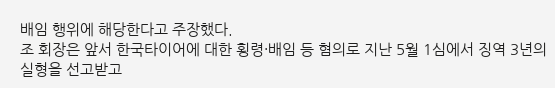배임 행위에 해당한다고 주장했다.
조 회장은 앞서 한국타이어에 대한 횡령·배임 등 혐의로 지난 5월 1심에서 징역 3년의 실형을 선고받고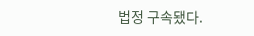법정 구속됐다.